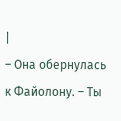|
– Она обернулась к Файолону. – Ты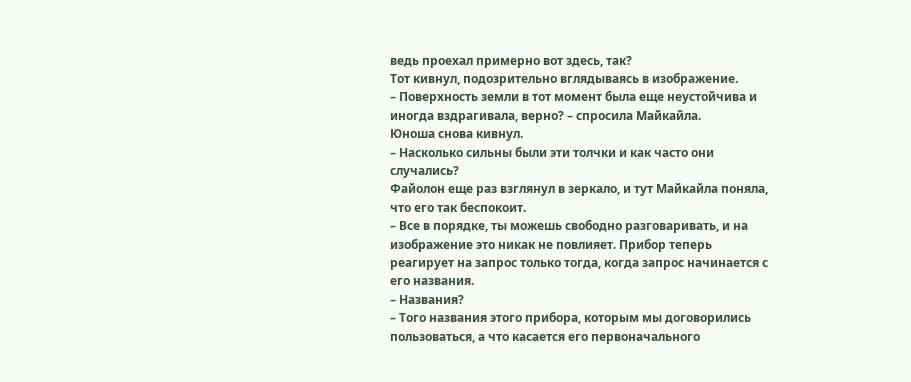ведь проехал примерно вот здесь, так?
Тот кивнул, подозрительно вглядываясь в изображение.
– Поверхность земли в тот момент была еще неустойчива и иногда вздрагивала, верно? – спросила Майкайла.
Юноша снова кивнул.
– Насколько сильны были эти толчки и как часто они случались?
Файолон еще раз взглянул в зеркало, и тут Майкайла поняла, что его так беспокоит.
– Все в порядке, ты можешь свободно разговаривать, и на изображение это никак не повлияет. Прибор теперь реагирует на запрос только тогда, когда запрос начинается с его названия.
– Названия?
– Того названия этого прибора, которым мы договорились пользоваться, а что касается его первоначального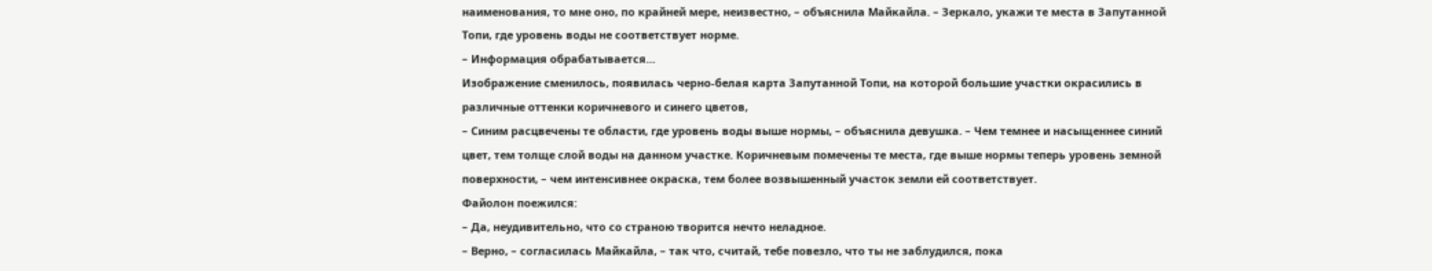наименования, то мне оно, по крайней мере, неизвестно, – объяснила Майкайла. – Зеркало, укажи те места в Запутанной Топи, где уровень воды не соответствует норме.
– Информация обрабатывается…
Изображение сменилось, появилась черно‑белая карта Запутанной Топи, на которой большие участки окрасились в различные оттенки коричневого и синего цветов,
– Синим расцвечены те области, где уровень воды выше нормы, – объяснила девушка. – Чем темнее и насыщеннее синий цвет, тем толще слой воды на данном участке. Коричневым помечены те места, где выше нормы теперь уровень земной поверхности, – чем интенсивнее окраска, тем более возвышенный участок земли ей соответствует.
Файолон поежился:
– Да, неудивительно, что со страною творится нечто неладное.
– Верно, – согласилась Майкайла, – так что, считай, тебе повезло, что ты не заблудился, пока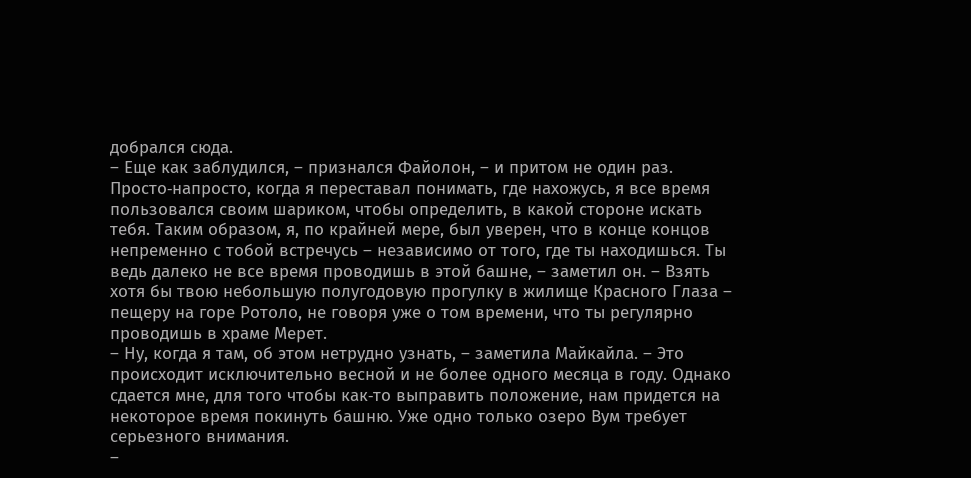добрался сюда.
– Еще как заблудился, – признался Файолон, – и притом не один раз. Просто‑напросто, когда я переставал понимать, где нахожусь, я все время пользовался своим шариком, чтобы определить, в какой стороне искать тебя. Таким образом, я, по крайней мере, был уверен, что в конце концов непременно с тобой встречусь – независимо от того, где ты находишься. Ты ведь далеко не все время проводишь в этой башне, – заметил он. – Взять хотя бы твою небольшую полугодовую прогулку в жилище Красного Глаза – пещеру на горе Ротоло, не говоря уже о том времени, что ты регулярно проводишь в храме Мерет.
– Ну, когда я там, об этом нетрудно узнать, – заметила Майкайла. – Это происходит исключительно весной и не более одного месяца в году. Однако сдается мне, для того чтобы как‑то выправить положение, нам придется на некоторое время покинуть башню. Уже одно только озеро Вум требует серьезного внимания.
–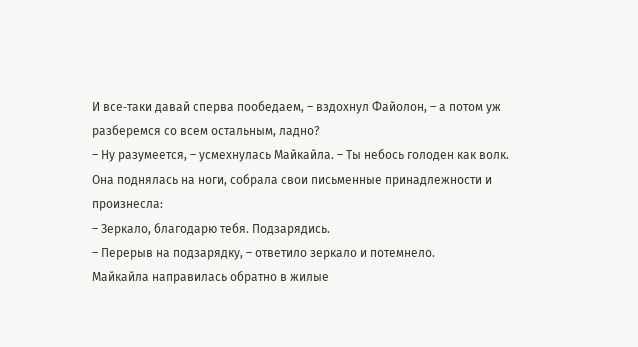И все‑таки давай сперва пообедаем, – вздохнул Файолон, – а потом уж разберемся со всем остальным, ладно?
– Ну разумеется, – усмехнулась Майкайла. – Ты небось голоден как волк.
Она поднялась на ноги, собрала свои письменные принадлежности и произнесла:
– Зеркало, благодарю тебя. Подзарядись.
– Перерыв на подзарядку, – ответило зеркало и потемнело.
Майкайла направилась обратно в жилые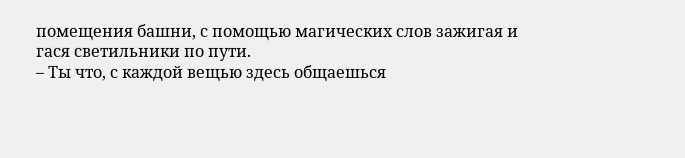помещения башни, с помощью магических слов зажигая и гася светильники по пути.
– Ты что, с каждой вещью здесь общаешься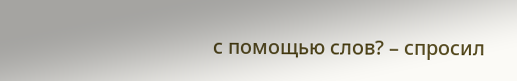с помощью слов? – спросил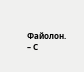Файолон.
– С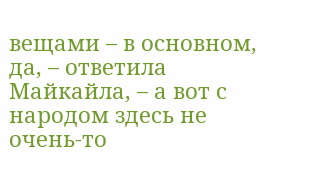вещами – в основном, да, – ответила Майкайла, – а вот с народом здесь не очень‑то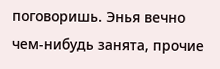поговоришь. Энья вечно чем‑нибудь занята, прочие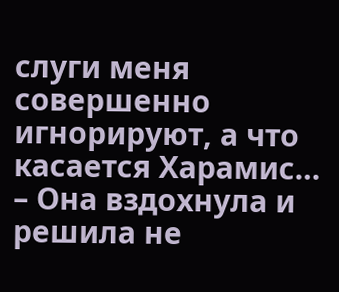слуги меня совершенно игнорируют, а что касается Харамис… – Она вздохнула и решила не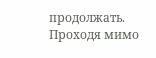продолжать.
Проходя мимо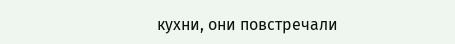кухни, они повстречали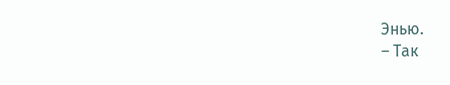Энью.
– Так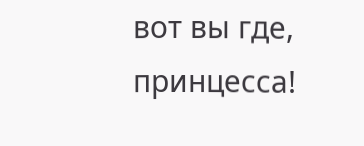вот вы где, принцесса!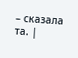– сказала та. |